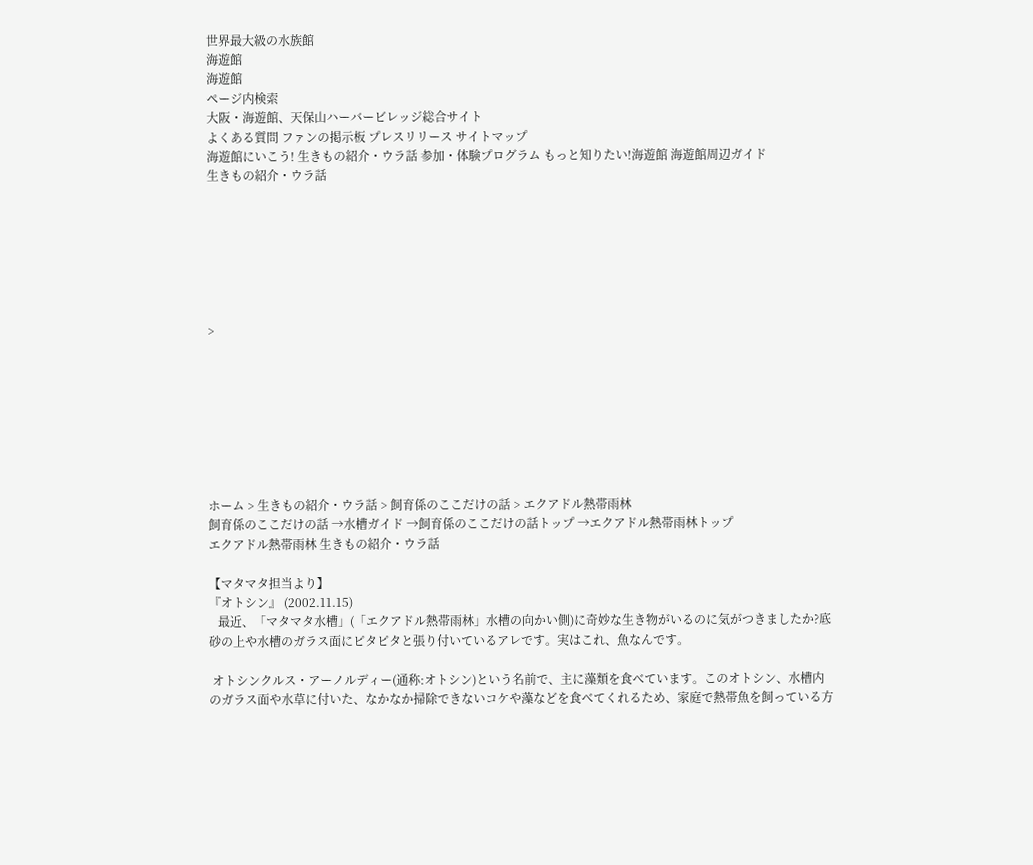世界最大級の水族館
海遊館
海遊館
ページ内検索
大阪・海遊館、天保山ハーバービレッジ総合サイト
よくある質問 ファンの掲示板 プレスリリース サイトマップ
海遊館にいこう! 生きもの紹介・ウラ話 参加・体験プログラム もっと知りたい!海遊館 海遊館周辺ガイド
生きもの紹介・ウラ話







>








ホーム > 生きもの紹介・ウラ話 > 飼育係のここだけの話 > エクアドル熱帯雨林
飼育係のここだけの話 →水槽ガイド →飼育係のここだけの話トップ →エクアドル熱帯雨林トップ
エクアドル熱帯雨林 生きもの紹介・ウラ話

【マタマタ担当より】
『オトシン』 (2002.11.15)
   最近、「マタマタ水槽」(「エクアドル熱帯雨林」水槽の向かい側)に奇妙な生き物がいるのに気がつきましたか?底砂の上や水槽のガラス面にピタピタと張り付いているアレです。実はこれ、魚なんです。

 オトシンクルス・アーノルディー(通称:オトシン)という名前で、主に藻類を食べています。このオトシン、水槽内のガラス面や水草に付いた、なかなか掃除できないコケや藻などを食べてくれるため、家庭で熱帯魚を飼っている方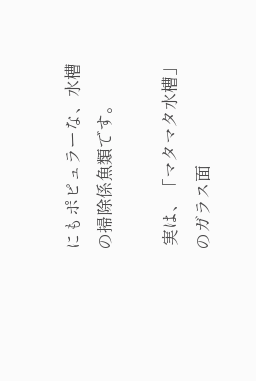にもポピュラーな、水槽の掃除係魚類です。

 実は、「マタマタ水槽」のガラス面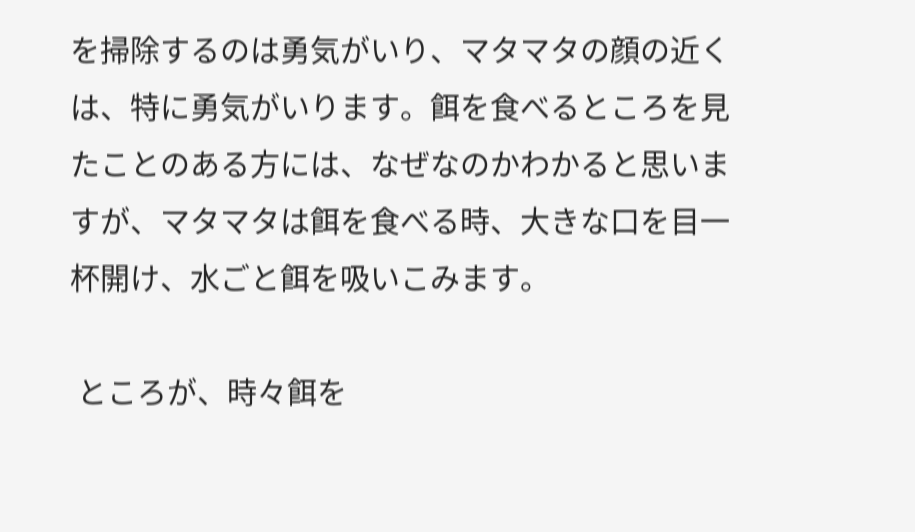を掃除するのは勇気がいり、マタマタの顔の近くは、特に勇気がいります。餌を食べるところを見たことのある方には、なぜなのかわかると思いますが、マタマタは餌を食べる時、大きな口を目一杯開け、水ごと餌を吸いこみます。

 ところが、時々餌を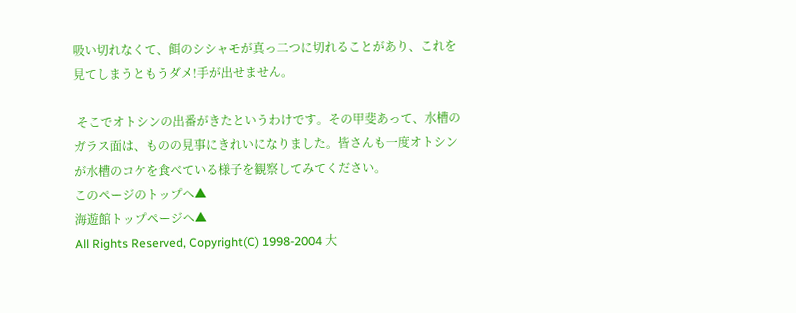吸い切れなくて、餌のシシャモが真っ二つに切れることがあり、これを見てしまうともうダメ!手が出せません。

 そこでオトシンの出番がきたというわけです。その甲斐あって、水槽のガラス面は、ものの見事にきれいになりました。皆さんも一度オトシンが水槽のコケを食べている様子を観察してみてください。
このページのトップへ▲
海遊館トップページへ▲
All Rights Reserved, Copyright(C) 1998-2004 大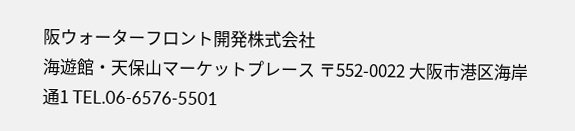阪ウォーターフロント開発株式会社
海遊館・天保山マーケットプレース 〒552-0022 大阪市港区海岸通1 TEL.06-6576-5501